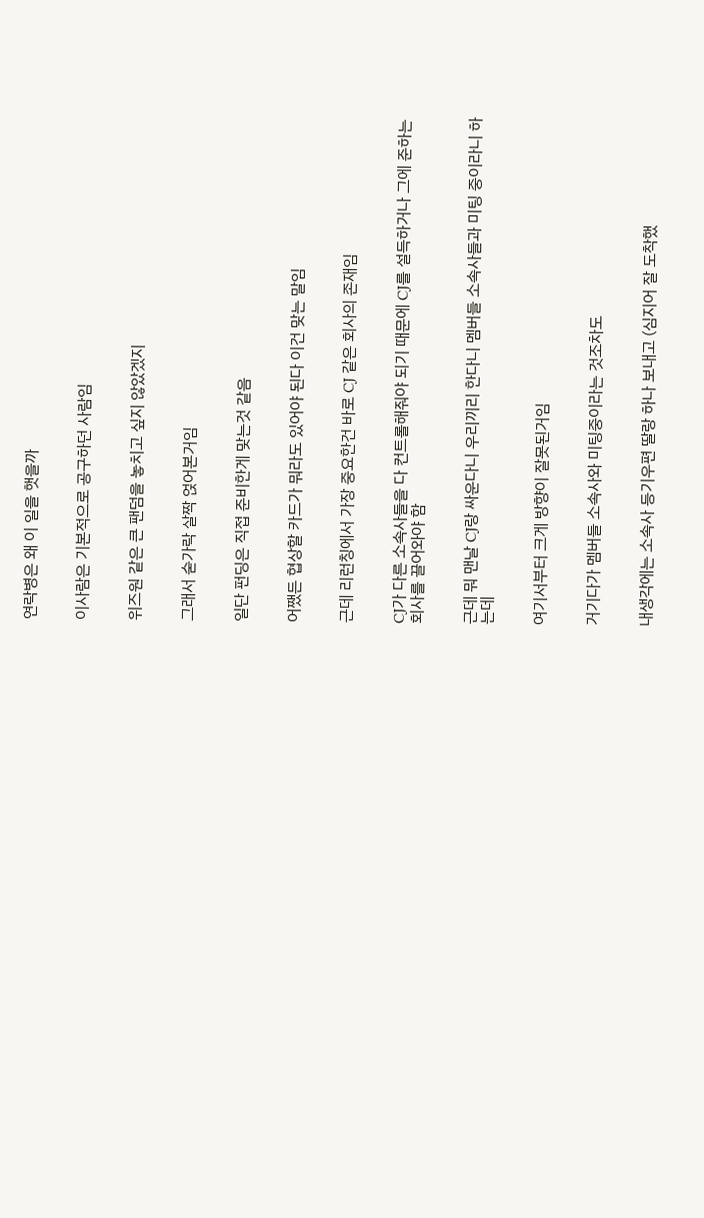연락병은 왜 이 일을 햇을까


이사람은 기본적으로 공구하던 사람임


위즈원 같은 큰 팬덤을 놓치고 싶지 않았겠지


그래서 숟가락 살짝 얹어본거임


일단 펀딩은 직접 준비한게 맞는것 같음


어쨌든 협상할 카드가 뭐라도 있어야 된다 이건 맞는 말임


근데 리런칭에서 가장 중요한건 바로 CJ 같은 회사의 존재임


CJ가 다른 소속사들을 다 컨트롤해줘야 되기 때문에 CJ를 설득하거나 그에 준하는 회사를 끌어와야 함


근데 뭐 맨날 CJ랑 싸운다니 우리끼리 한다니 멤버들 소속사들과 미팅 중이라니 하는데


여기서부터 크게 방향이 잘못된거임


거기다가 멤버들 소속사와 미팅중이라는 것조차도


내생각에는 소속사 등기우편 딸랑 하나 보내고 (심지어 잘 도착했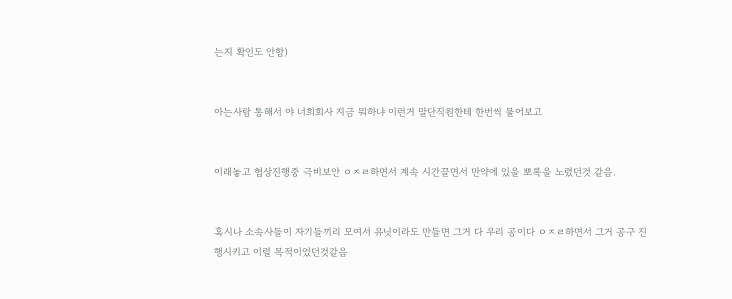는지 확인도 안함)


아는사람 통해서 야 너희회사 지금 뭐하냐 이런거 말단직원한테 한번씩 물어보고


이래놓고 협상진행중 극비보안 ㅇㅈㄹ하면서 계속 시간끌면서 만약에 있을 뽀록을 노렸던것 같음.


혹시나 소속사들이 자기들끼리 모여서 유닛이라도 만들면 그거 다 우리 공이다 ㅇㅈㄹ하면서 그거 공구 진행시키고 이럴 목적이었던것같음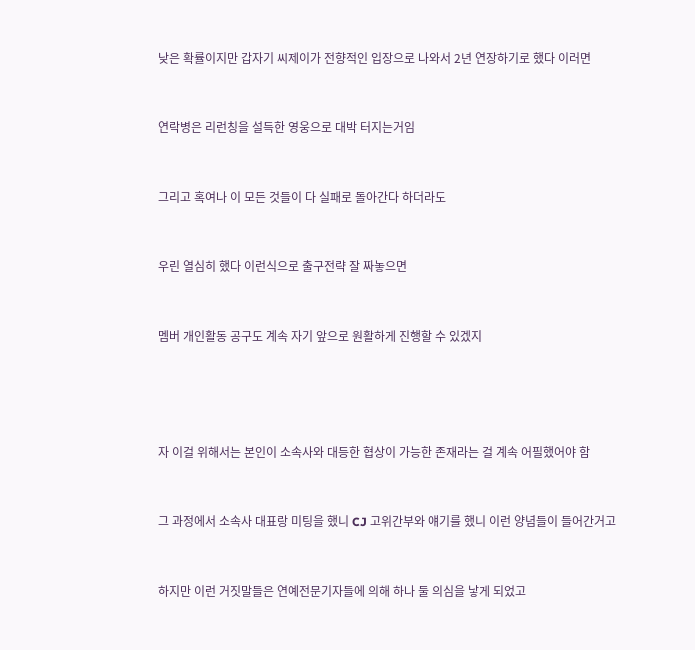낮은 확률이지만 갑자기 씨제이가 전향적인 입장으로 나와서 2년 연장하기로 했다 이러면


연락병은 리런칭을 설득한 영웅으로 대박 터지는거임


그리고 혹여나 이 모든 것들이 다 실패로 돌아간다 하더라도


우린 열심히 했다 이런식으로 출구전략 잘 짜놓으면


멤버 개인활동 공구도 계속 자기 앞으로 원활하게 진행할 수 있겠지




자 이걸 위해서는 본인이 소속사와 대등한 협상이 가능한 존재라는 걸 계속 어필했어야 함


그 과정에서 소속사 대표랑 미팅을 했니 CJ 고위간부와 얘기를 했니 이런 양념들이 들어간거고


하지만 이런 거짓말들은 연예전문기자들에 의해 하나 둘 의심을 낳게 되었고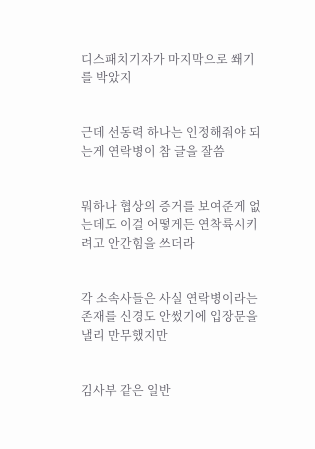디스패치기자가 마지막으로 쐐기를 박았지


근데 선동력 하나는 인정해줘야 되는게 연락병이 참 글을 잘씀


뭐하나 협상의 증거를 보여준게 없는데도 이걸 어떻게든 연착륙시키려고 안간힘을 쓰더라


각 소속사들은 사실 연락병이라는 존재를 신경도 안썼기에 입장문을 낼리 만무했지만


김사부 같은 일반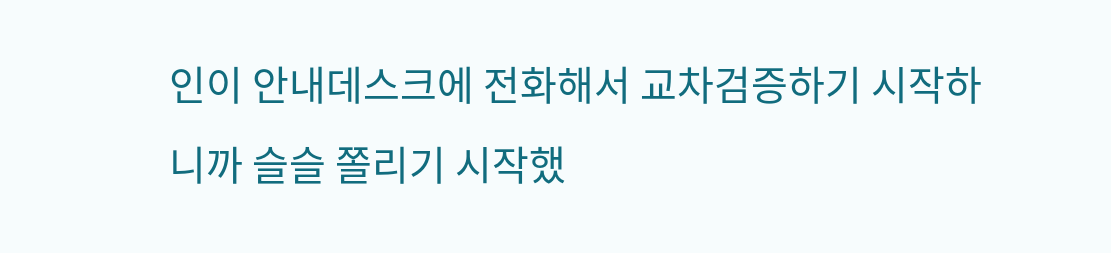인이 안내데스크에 전화해서 교차검증하기 시작하니까 슬슬 쫄리기 시작했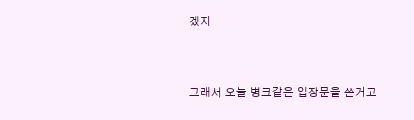겠지


그래서 오늘 병크같은 입장문을 쓴거고